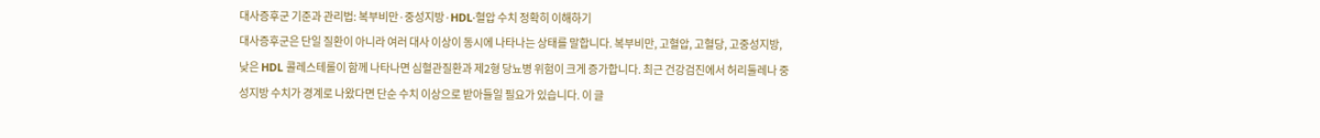대사증후군 기준과 관리법: 복부비만·중성지방·HDL·혈압 수치 정확히 이해하기
대사증후군은 단일 질환이 아니라 여러 대사 이상이 동시에 나타나는 상태를 말합니다. 복부비만, 고혈압, 고혈당, 고중성지방, 낮은 HDL 콜레스테롤이 함께 나타나면 심혈관질환과 제2형 당뇨병 위험이 크게 증가합니다. 최근 건강검진에서 허리둘레나 중성지방 수치가 경계로 나왔다면 단순 수치 이상으로 받아들일 필요가 있습니다. 이 글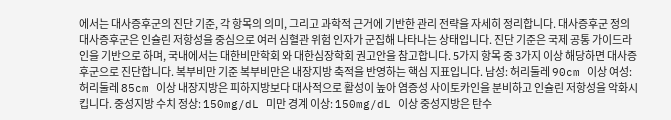에서는 대사증후군의 진단 기준, 각 항목의 의미, 그리고 과학적 근거에 기반한 관리 전략을 자세히 정리합니다. 대사증후군 정의 대사증후군은 인슐린 저항성을 중심으로 여러 심혈관 위험 인자가 군집해 나타나는 상태입니다. 진단 기준은 국제 공통 가이드라인을 기반으로 하며, 국내에서는 대한비만학회 와 대한심장학회 권고안을 참고합니다. 5가지 항목 중 3가지 이상 해당하면 대사증후군으로 진단합니다. 복부비만 기준 복부비만은 내장지방 축적을 반영하는 핵심 지표입니다. 남성: 허리둘레 90cm 이상 여성: 허리둘레 85cm 이상 내장지방은 피하지방보다 대사적으로 활성이 높아 염증성 사이토카인을 분비하고 인슐린 저항성을 악화시킵니다. 중성지방 수치 정상: 150mg/dL 미만 경계 이상: 150mg/dL 이상 중성지방은 탄수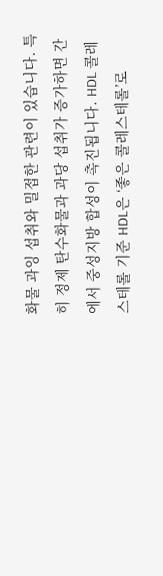화물 과잉 섭취와 밀접한 관련이 있습니다. 특히 정제 탄수화물과 과당 섭취가 증가하면 간에서 중성지방 합성이 촉진됩니다. HDL 콜레스테롤 기준 HDL은 ‘좋은 콜레스테롤’로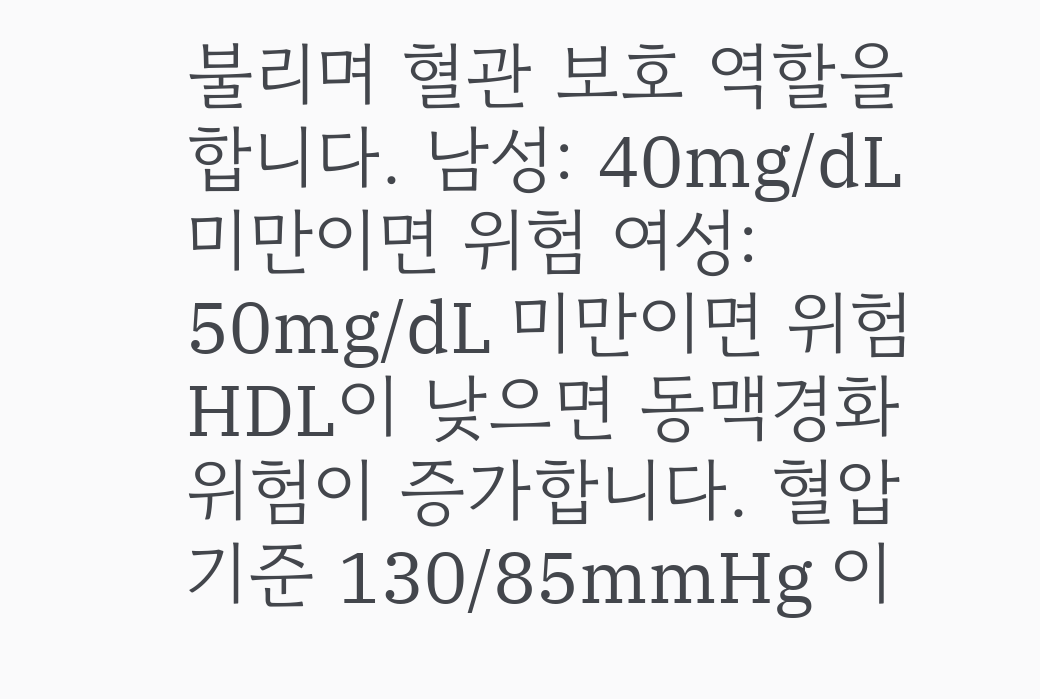불리며 혈관 보호 역할을 합니다. 남성: 40mg/dL 미만이면 위험 여성: 50mg/dL 미만이면 위험 HDL이 낮으면 동맥경화 위험이 증가합니다. 혈압 기준 130/85mmHg 이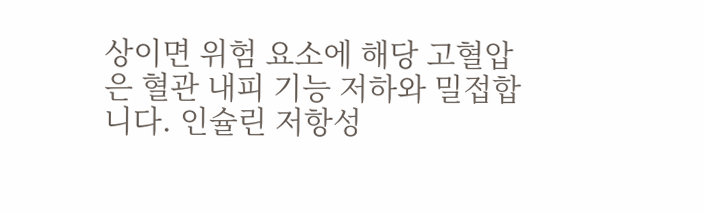상이면 위험 요소에 해당 고혈압은 혈관 내피 기능 저하와 밀접합니다. 인슐린 저항성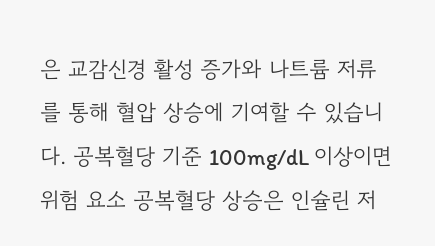은 교감신경 활성 증가와 나트륨 저류를 통해 혈압 상승에 기여할 수 있습니다. 공복혈당 기준 100mg/dL 이상이면 위험 요소 공복혈당 상승은 인슐린 저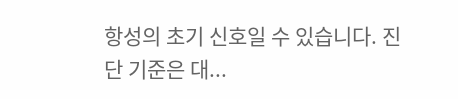항성의 초기 신호일 수 있습니다. 진단 기준은 대...